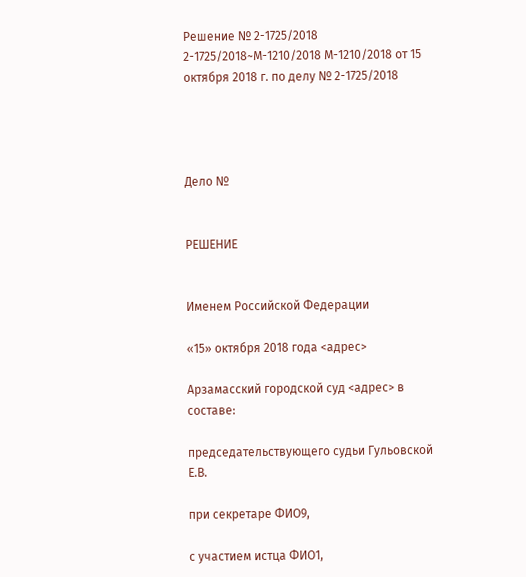Решение № 2-1725/2018 2-1725/2018~М-1210/2018 М-1210/2018 от 15 октября 2018 г. по делу № 2-1725/2018




Дело №


РЕШЕНИЕ


Именем Российской Федерации

«15» октября 2018 года <адрес>

Арзамасский городской суд <адрес> в составе:

председательствующего судьи Гульовской Е.В.

при секретаре ФИО9,

с участием истца ФИО1,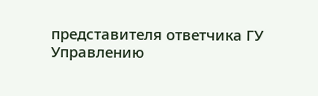представителя ответчика ГУ Управлению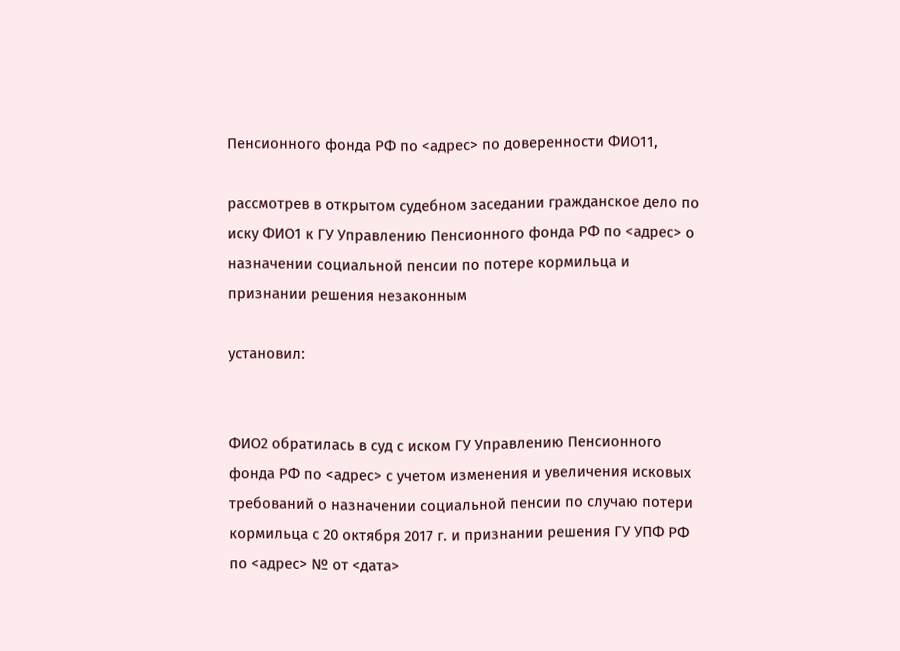Пенсионного фонда РФ по <адрес> по доверенности ФИО11,

рассмотрев в открытом судебном заседании гражданское дело по иску ФИО1 к ГУ Управлению Пенсионного фонда РФ по <адрес> о назначении социальной пенсии по потере кормильца и признании решения незаконным

установил:


ФИО2 обратилась в суд с иском ГУ Управлению Пенсионного фонда РФ по <адрес> с учетом изменения и увеличения исковых требований о назначении социальной пенсии по случаю потери кормильца с 20 октября 2017 г. и признании решения ГУ УПФ РФ по <адрес> № от <дата>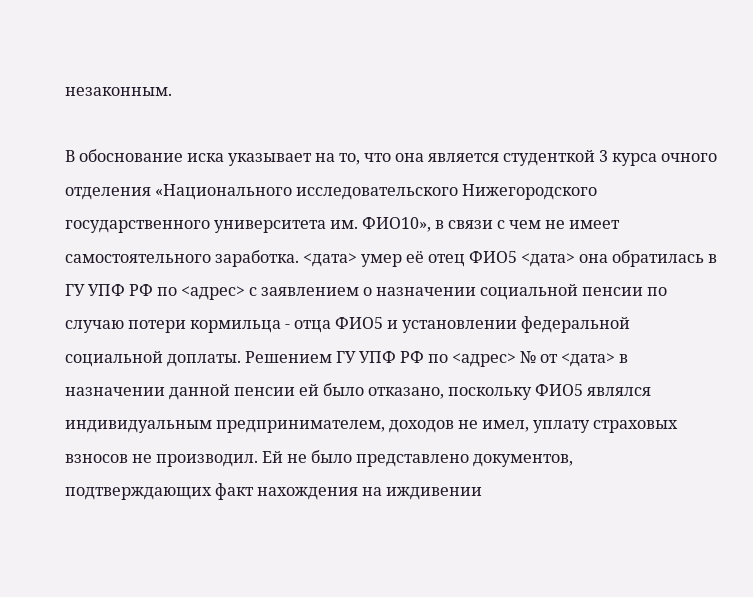незаконным.

В обоснование иска указывает на то, что она является студенткой 3 курса очного отделения «Национального исследовательского Нижегородского государственного университета им. ФИО10», в связи с чем не имеет самостоятельного заработка. <дата> умер её отец ФИО5 <дата> она обратилась в ГУ УПФ РФ по <адрес> с заявлением о назначении социальной пенсии по случаю потери кормильца - отца ФИО5 и установлении федеральной социальной доплаты. Решением ГУ УПФ РФ по <адрес> № от <дата> в назначении данной пенсии ей было отказано, поскольку ФИО5 являлся индивидуальным предпринимателем, доходов не имел, уплату страховых взносов не производил. Ей не было представлено документов, подтверждающих факт нахождения на иждивении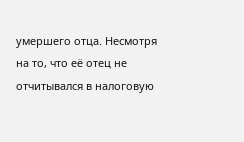умершего отца. Несмотря на то, что её отец не отчитывался в налоговую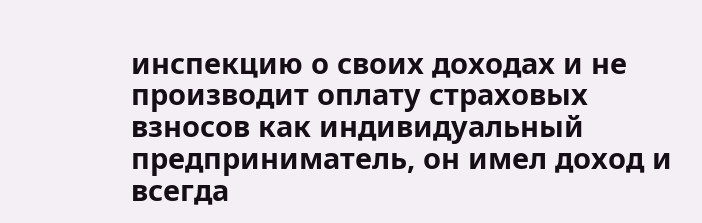инспекцию о своих доходах и не производит оплату страховых взносов как индивидуальный предприниматель, он имел доход и всегда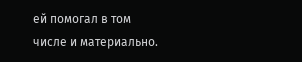ей помогал в том числе и материально.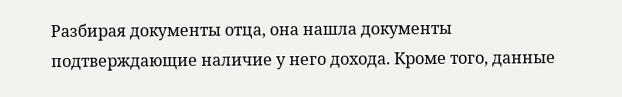Разбирая документы отца, она нашла документы подтверждающие наличие у него дохода. Кроме того, данные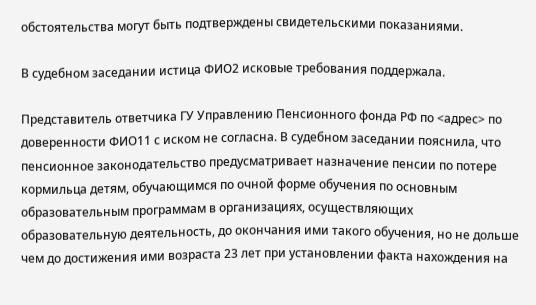обстоятельства могут быть подтверждены свидетельскими показаниями.

В судебном заседании истица ФИО2 исковые требования поддержала.

Представитель ответчика ГУ Управлению Пенсионного фонда РФ по <адрес> по доверенности ФИО11 с иском не согласна. В судебном заседании пояснила, что пенсионное законодательство предусматривает назначение пенсии по потере кормильца детям, обучающимся по очной форме обучения по основным образовательным программам в организациях, осуществляющих образовательную деятельность, до окончания ими такого обучения, но не дольше чем до достижения ими возраста 23 лет при установлении факта нахождения на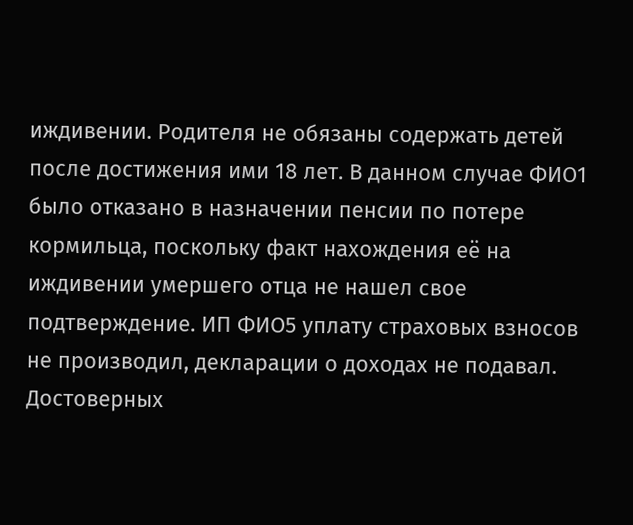иждивении. Родителя не обязаны содержать детей после достижения ими 18 лет. В данном случае ФИО1 было отказано в назначении пенсии по потере кормильца, поскольку факт нахождения её на иждивении умершего отца не нашел свое подтверждение. ИП ФИО5 уплату страховых взносов не производил, декларации о доходах не подавал. Достоверных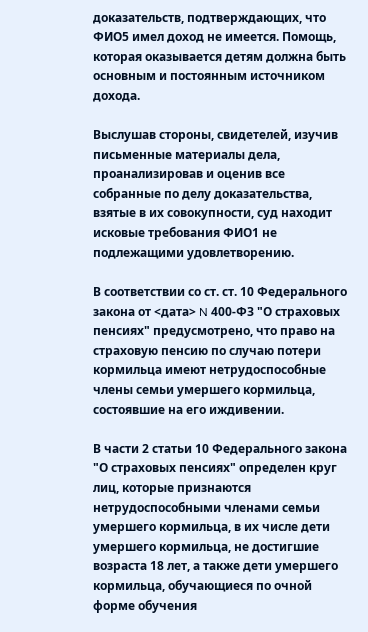доказательств, подтверждающих, что ФИО5 имел доход не имеется. Помощь, которая оказывается детям должна быть основным и постоянным источником дохода.

Выслушав стороны, свидетелей, изучив письменные материалы дела, проанализировав и оценив все собранные по делу доказательства, взятые в их совокупности, суд находит исковые требования ФИО1 не подлежащими удовлетворению.

В соответствии со ст. ст. 10 Федерального закона от <дата> N 400-ФЗ "О страховых пенсиях" предусмотрено, что право на страховую пенсию по случаю потери кормильца имеют нетрудоспособные члены семьи умершего кормильца, состоявшие на его иждивении.

В части 2 статьи 10 Федерального закона "О страховых пенсиях" определен круг лиц, которые признаются нетрудоспособными членами семьи умершего кормильца, в их числе дети умершего кормильца, не достигшие возраста 18 лет, а также дети умершего кормильца, обучающиеся по очной форме обучения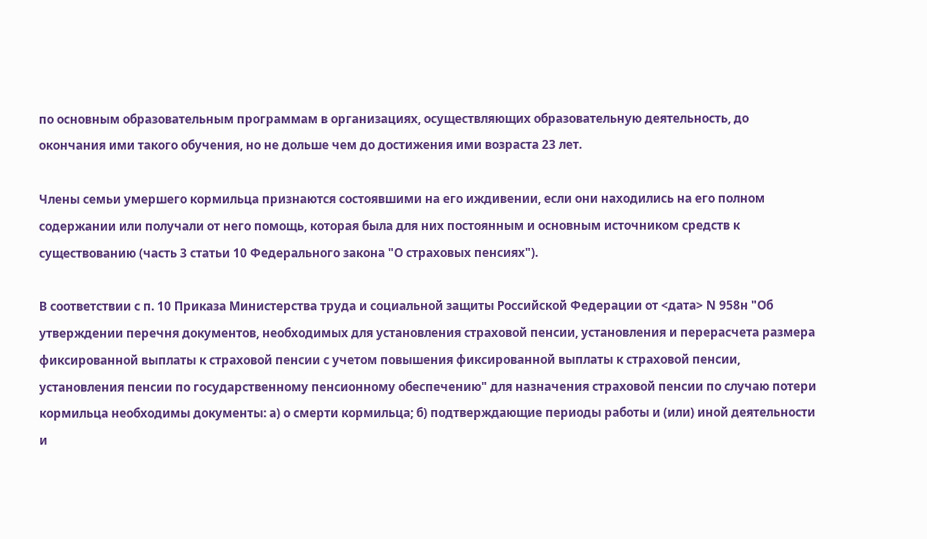по основным образовательным программам в организациях, осуществляющих образовательную деятельность, до окончания ими такого обучения, но не дольше чем до достижения ими возраста 23 лет.

Члены семьи умершего кормильца признаются состоявшими на его иждивении, если они находились на его полном содержании или получали от него помощь, которая была для них постоянным и основным источником средств к существованию (часть 3 статьи 10 Федерального закона "О страховых пенсиях").

В соответствии с п. 10 Приказа Министерства труда и социальной защиты Российской Федерации от <дата> N 958н "Об утверждении перечня документов, необходимых для установления страховой пенсии, установления и перерасчета размера фиксированной выплаты к страховой пенсии с учетом повышения фиксированной выплаты к страховой пенсии, установления пенсии по государственному пенсионному обеспечению" для назначения страховой пенсии по случаю потери кормильца необходимы документы: а) о смерти кормильца; б) подтверждающие периоды работы и (или) иной деятельности и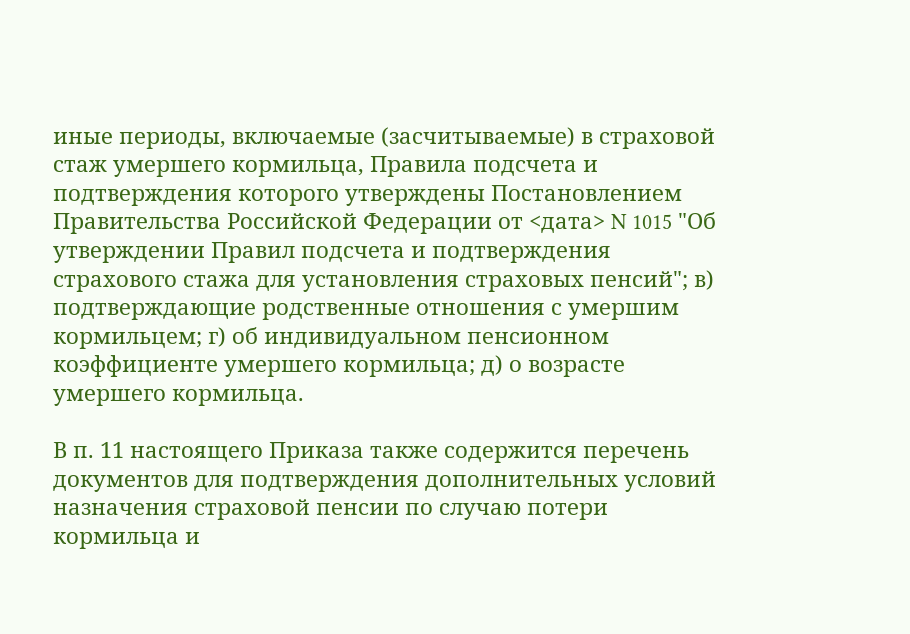иные периоды, включаемые (засчитываемые) в страховой стаж умершего кормильца, Правила подсчета и подтверждения которого утверждены Постановлением Правительства Российской Федерации от <дата> N 1015 "Об утверждении Правил подсчета и подтверждения страхового стажа для установления страховых пенсий"; в) подтверждающие родственные отношения с умершим кормильцем; г) об индивидуальном пенсионном коэффициенте умершего кормильца; д) о возрасте умершего кормильца.

В п. 11 настоящего Приказа также содержится перечень документов для подтверждения дополнительных условий назначения страховой пенсии по случаю потери кормильца и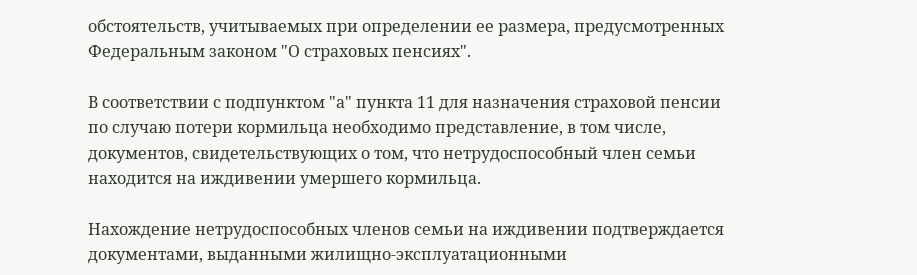обстоятельств, учитываемых при определении ее размера, предусмотренных Федеральным законом "О страховых пенсиях".

В соответствии с подпунктом "а" пункта 11 для назначения страховой пенсии по случаю потери кормильца необходимо представление, в том числе, документов, свидетельствующих о том, что нетрудоспособный член семьи находится на иждивении умершего кормильца.

Нахождение нетрудоспособных членов семьи на иждивении подтверждается документами, выданными жилищно-эксплуатационными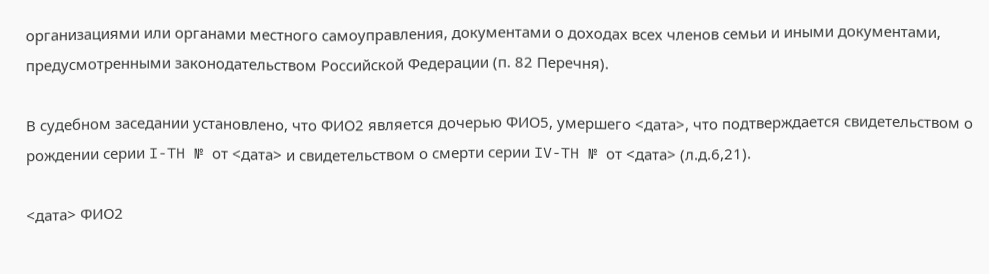организациями или органами местного самоуправления, документами о доходах всех членов семьи и иными документами, предусмотренными законодательством Российской Федерации (п. 82 Перечня).

В судебном заседании установлено, что ФИО2 является дочерью ФИО5, умершего <дата>, что подтверждается свидетельством о рождении серии I-TH № от <дата> и свидетельством о смерти серии IV-TH № от <дата> (л.д.6,21).

<дата> ФИО2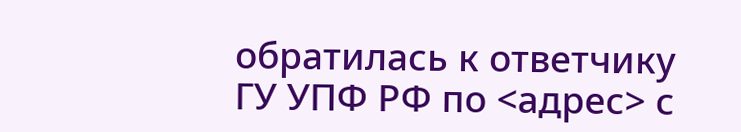обратилась к ответчику ГУ УПФ РФ по <адрес> с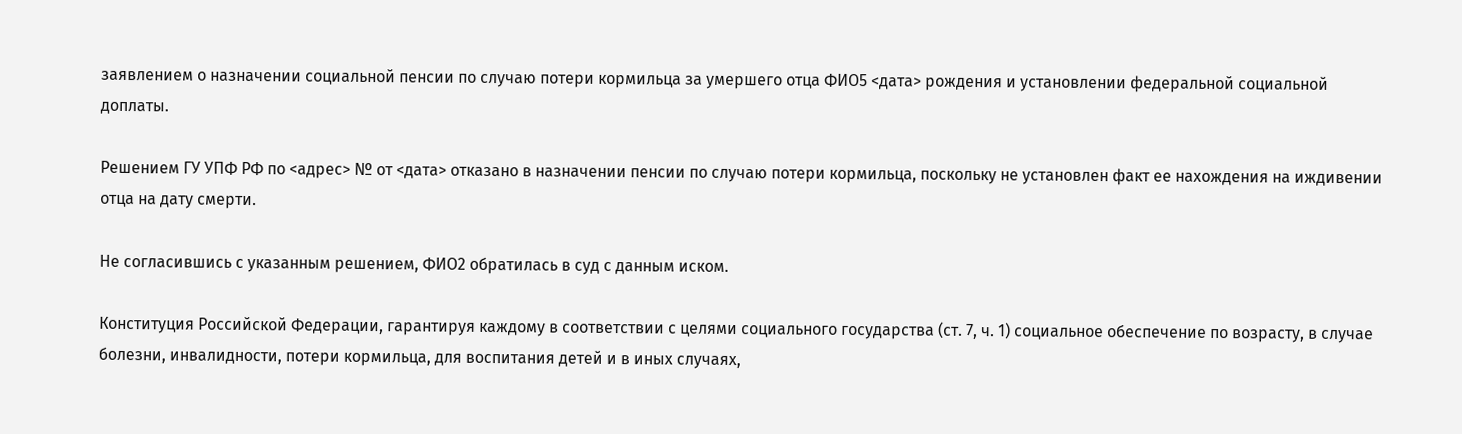заявлением о назначении социальной пенсии по случаю потери кормильца за умершего отца ФИО5 <дата> рождения и установлении федеральной социальной доплаты.

Решением ГУ УПФ РФ по <адрес> № от <дата> отказано в назначении пенсии по случаю потери кормильца, поскольку не установлен факт ее нахождения на иждивении отца на дату смерти.

Не согласившись с указанным решением, ФИО2 обратилась в суд с данным иском.

Конституция Российской Федерации, гарантируя каждому в соответствии с целями социального государства (ст. 7, ч. 1) социальное обеспечение по возрасту, в случае болезни, инвалидности, потери кормильца, для воспитания детей и в иных случаях,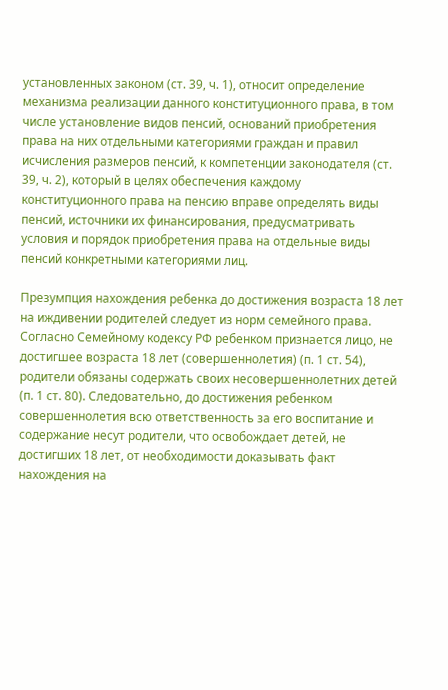установленных законом (ст. 39, ч. 1), относит определение механизма реализации данного конституционного права, в том числе установление видов пенсий, оснований приобретения права на них отдельными категориями граждан и правил исчисления размеров пенсий, к компетенции законодателя (ст. 39, ч. 2), который в целях обеспечения каждому конституционного права на пенсию вправе определять виды пенсий, источники их финансирования, предусматривать условия и порядок приобретения права на отдельные виды пенсий конкретными категориями лиц.

Презумпция нахождения ребенка до достижения возраста 18 лет на иждивении родителей следует из норм семейного права. Согласно Семейному кодексу РФ ребенком признается лицо, не достигшее возраста 18 лет (совершеннолетия) (п. 1 ст. 54), родители обязаны содержать своих несовершеннолетних детей (п. 1 ст. 80). Следовательно, до достижения ребенком совершеннолетия всю ответственность за его воспитание и содержание несут родители, что освобождает детей, не достигших 18 лет, от необходимости доказывать факт нахождения на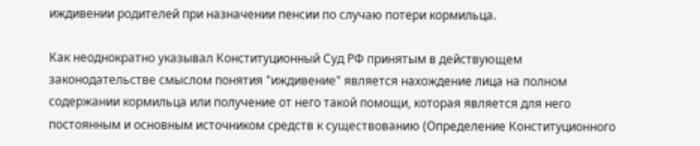иждивении родителей при назначении пенсии по случаю потери кормильца.

Как неоднократно указывал Конституционный Суд РФ принятым в действующем законодательстве смыслом понятия "иждивение" является нахождение лица на полном содержании кормильца или получение от него такой помощи, которая является для него постоянным и основным источником средств к существованию (Определение Конституционного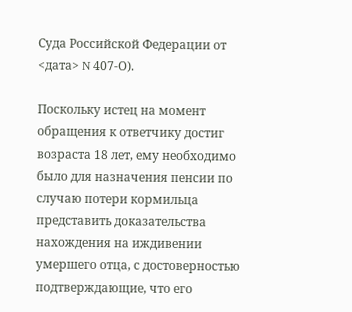Суда Российской Федерации от <дата> N 407-О).

Поскольку истец на момент обращения к ответчику достиг возраста 18 лет, ему необходимо было для назначения пенсии по случаю потери кормильца представить доказательства нахождения на иждивении умершего отца, с достоверностью подтверждающие, что его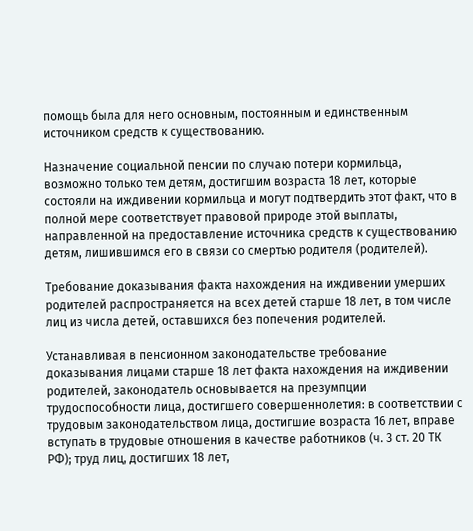помощь была для него основным, постоянным и единственным источником средств к существованию.

Назначение социальной пенсии по случаю потери кормильца, возможно только тем детям, достигшим возраста 18 лет, которые состояли на иждивении кормильца и могут подтвердить этот факт, что в полной мере соответствует правовой природе этой выплаты, направленной на предоставление источника средств к существованию детям, лишившимся его в связи со смертью родителя (родителей).

Требование доказывания факта нахождения на иждивении умерших родителей распространяется на всех детей старше 18 лет, в том числе лиц из числа детей, оставшихся без попечения родителей.

Устанавливая в пенсионном законодательстве требование доказывания лицами старше 18 лет факта нахождения на иждивении родителей, законодатель основывается на презумпции трудоспособности лица, достигшего совершеннолетия: в соответствии с трудовым законодательством лица, достигшие возраста 16 лет, вправе вступать в трудовые отношения в качестве работников (ч. 3 ст. 20 ТК РФ); труд лиц, достигших 18 лет,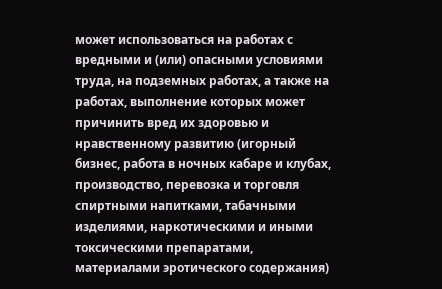может использоваться на работах с вредными и (или) опасными условиями труда, на подземных работах, а также на работах, выполнение которых может причинить вред их здоровью и нравственному развитию (игорный бизнес, работа в ночных кабаре и клубах, производство, перевозка и торговля спиртными напитками, табачными изделиями, наркотическими и иными токсическими препаратами, материалами эротического содержания)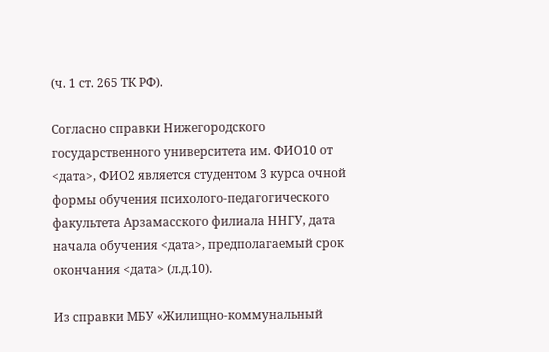(ч. 1 ст. 265 ТК РФ).

Согласно справки Нижегородского государственного университета им. ФИО10 от <дата>, ФИО2 является студентом 3 курса очной формы обучения психолого-педагогического факультета Арзамасского филиала ННГУ, дата начала обучения <дата>, предполагаемый срок окончания <дата> (л.д.10).

Из справки МБУ «Жилищно-коммунальный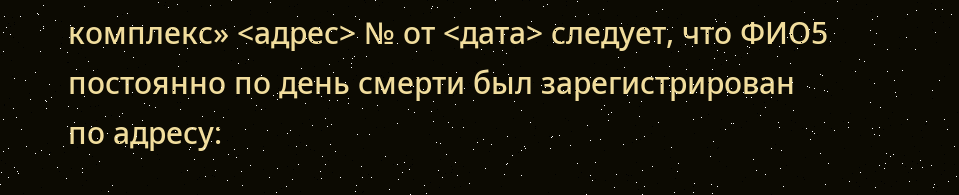комплекс» <адрес> № от <дата> следует, что ФИО5 постоянно по день смерти был зарегистрирован по адресу: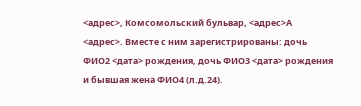<адрес>, Комсомольский бульвар, <адрес>А <адрес>. Вместе с ним зарегистрированы: дочь ФИО2 <дата> рождения, дочь ФИО3 <дата> рождения и бывшая жена ФИО4 (л.д.24).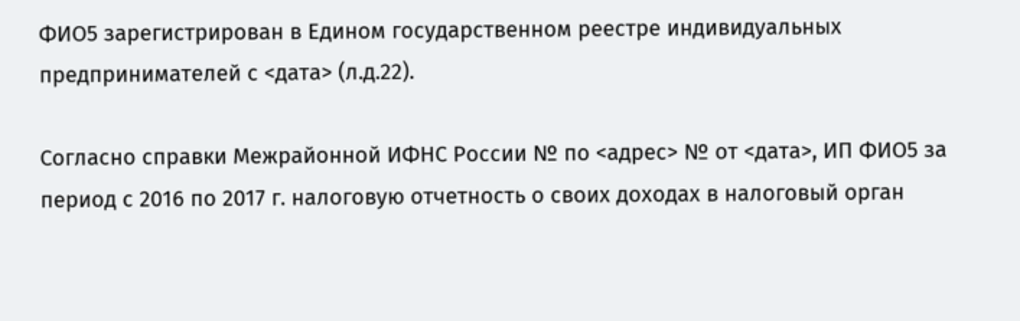ФИО5 зарегистрирован в Едином государственном реестре индивидуальных предпринимателей с <дата> (л.д.22).

Согласно справки Межрайонной ИФНС России № по <адрес> № от <дата>, ИП ФИО5 за период с 2016 по 2017 г. налоговую отчетность о своих доходах в налоговый орган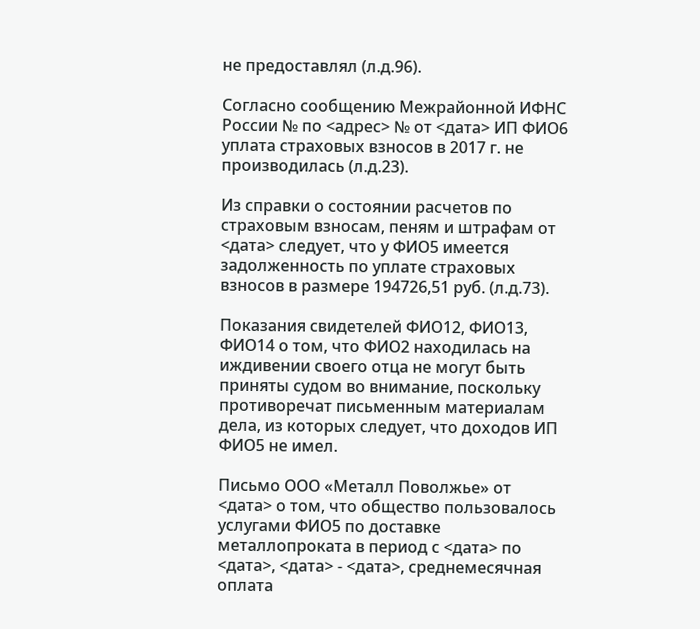не предоставлял (л.д.96).

Согласно сообщению Межрайонной ИФНС России № по <адрес> № от <дата> ИП ФИО6 уплата страховых взносов в 2017 г. не производилась (л.д.23).

Из справки о состоянии расчетов по страховым взносам, пеням и штрафам от <дата> следует, что у ФИО5 имеется задолженность по уплате страховых взносов в размере 194726,51 руб. (л.д.73).

Показания свидетелей ФИО12, ФИО13, ФИО14 о том, что ФИО2 находилась на иждивении своего отца не могут быть приняты судом во внимание, поскольку противоречат письменным материалам дела, из которых следует, что доходов ИП ФИО5 не имел.

Письмо ООО «Металл Поволжье» от <дата> о том, что общество пользовалось услугами ФИО5 по доставке металлопроката в период с <дата> по <дата>, <дата> - <дата>, среднемесячная оплата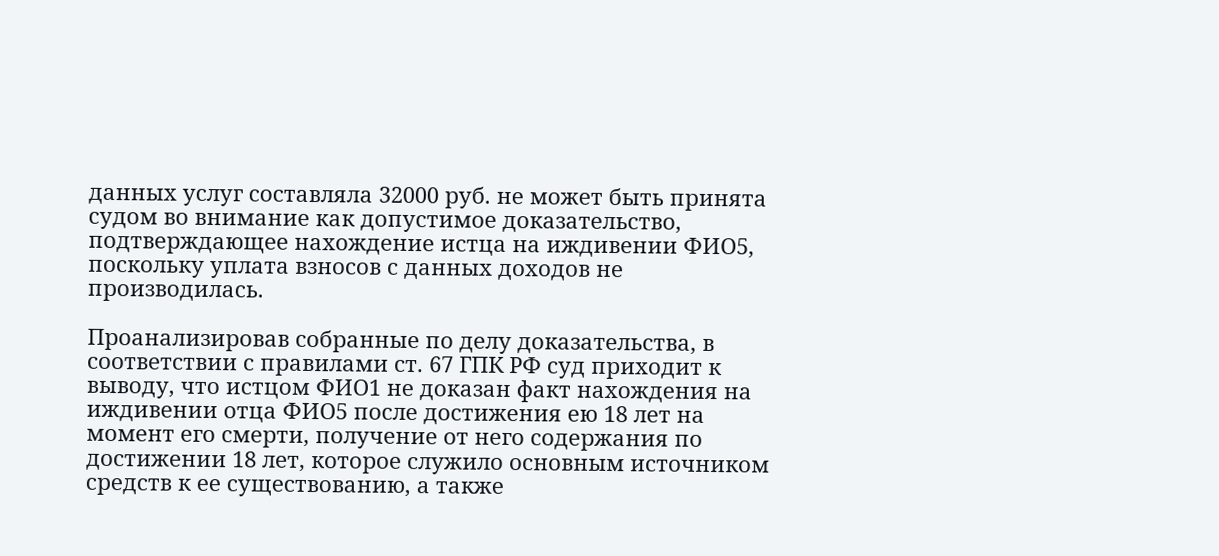данных услуг составляла 32000 руб. не может быть принята судом во внимание как допустимое доказательство, подтверждающее нахождение истца на иждивении ФИО5, поскольку уплата взносов с данных доходов не производилась.

Проанализировав собранные по делу доказательства, в соответствии с правилами ст. 67 ГПК РФ суд приходит к выводу, что истцом ФИО1 не доказан факт нахождения на иждивении отца ФИО5 после достижения ею 18 лет на момент его смерти, получение от него содержания по достижении 18 лет, которое служило основным источником средств к ее существованию, а также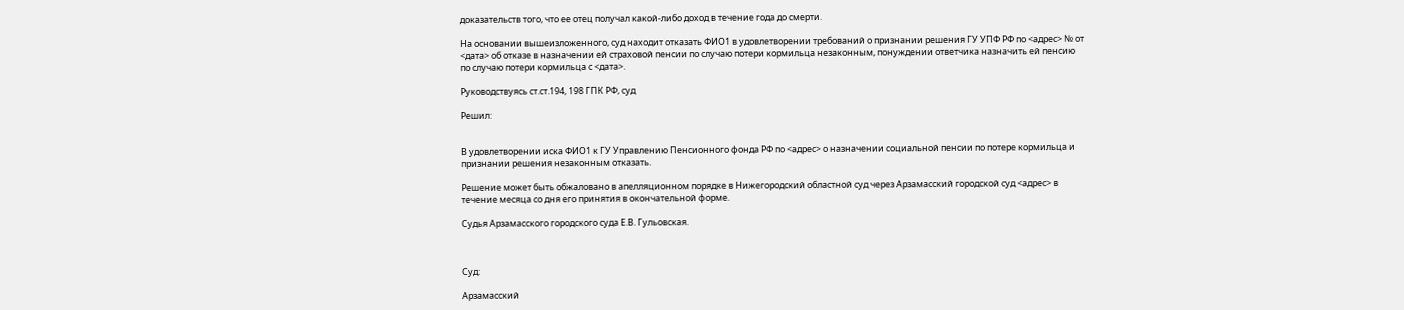доказательств того, что ее отец получал какой-либо доход в течение года до смерти.

На основании вышеизложенного, суд находит отказать ФИО1 в удовлетворении требований о признании решения ГУ УПФ РФ по <адрес> № от <дата> об отказе в назначении ей страховой пенсии по случаю потери кормильца незаконным, понуждении ответчика назначить ей пенсию по случаю потери кормильца с <дата>.

Руководствуясь ст.ст.194, 198 ГПК РФ, суд

Решил:


В удовлетворении иска ФИО1 к ГУ Управлению Пенсионного фонда РФ по <адрес> о назначении социальной пенсии по потере кормильца и признании решения незаконным отказать.

Решение может быть обжаловано в апелляционном порядке в Нижегородский областной суд через Арзамасский городской суд <адрес> в течение месяца со дня его принятия в окончательной форме.

Судья Арзамасского городского суда Е.В. Гульовская.



Суд:

Арзамасский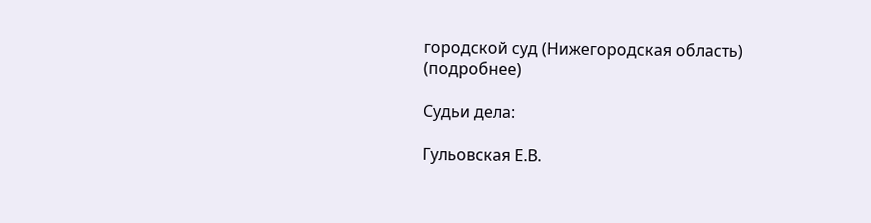городской суд (Нижегородская область) (подробнее)

Судьи дела:

Гульовская Е.В.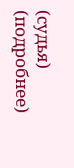(судья) (подробнее)